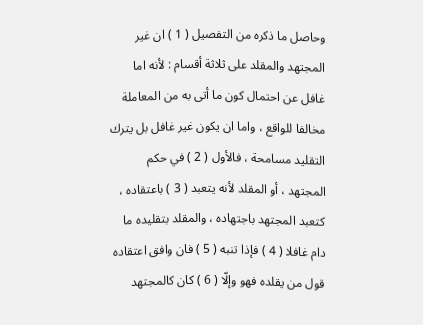وحاصل ما ذكره من التفصيل ( 1 ) ان غير المجتهد والمقلد على ثلاثة أقسام : لأنه اما غافل عن احتمال كون ما أتى به من المعاملة مخالفا للواقع ، واما ان يكون غير غافل بل يترك التقليد مسامحة ، فالأول ( 2 ) في حكم المجتهد ، أو المقلد لأنه يتعبد ( 3 ) باعتقاده ، كتعبد المجتهد باجتهاده ، والمقلد بتقليده ما دام غافلا ( 4 ) فإذا تنبه ( 5 ) فان وافق اعتقاده قول من يقلده فهو وإلّا ( 6 ) كان كالمجتهد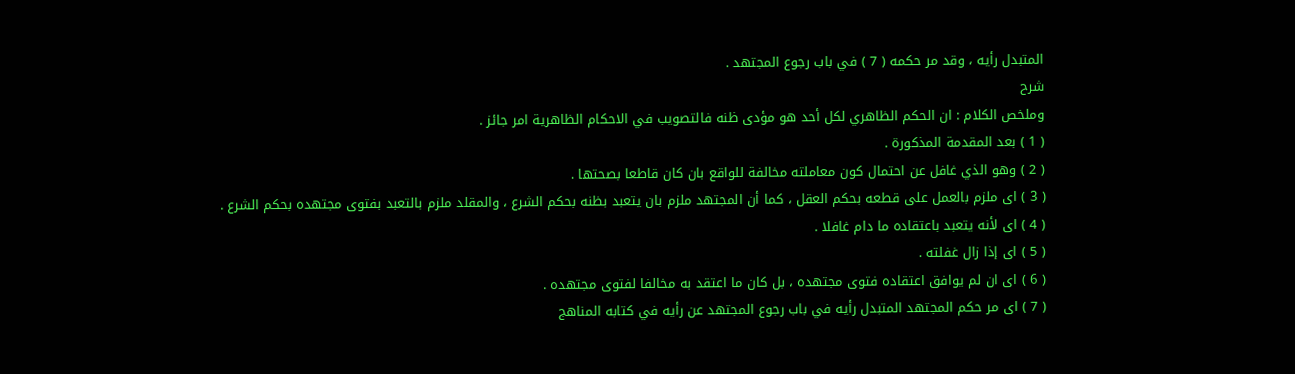المتبدل رأيه ، وقد مر حكمه ( 7 ) في باب رجوع المجتهد .
شرح
وملخص الكلام : ان الحكم الظاهري لكل أحد هو مؤدى ظنه فالتصويب في الاحكام الظاهرية امر جائز .
( 1 ) بعد المقدمة المذكورة .
( 2 ) وهو الذي غافل عن احتمال كون معاملته مخالفة للواقع بان كان قاطعا بصحتها .
( 3 ) اى ملزم بالعمل على قطعه بحكم العقل ، كما أن المجتهد ملزم بان يتعبد بظنه بحكم الشرع ، والمقلد ملزم بالتعبد بفتوى مجتهده بحكم الشرع .
( 4 ) اى لأنه يتعبد باعتقاده ما دام غافلا .
( 5 ) اى إذا زال غفلته .
( 6 ) اى ان لم يوافق اعتقاده فتوى مجتهده ، بل كان ما اعتقد به مخالفا لفتوى مجتهده .
( 7 ) اى مر حكم المجتهد المتبدل رأيه في باب رجوع المجتهد عن رأيه في كتابه المناهج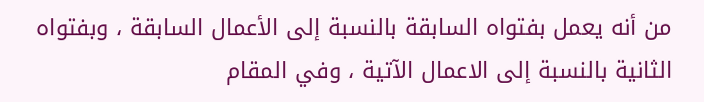من أنه يعمل بفتواه السابقة بالنسبة إلى الأعمال السابقة ، وبفتواه الثانية بالنسبة إلى الاعمال الآتية ، وفي المقام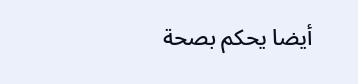أيضا يحكم بصحة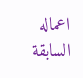اعماله السابقة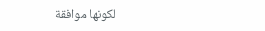لكونها موافقة